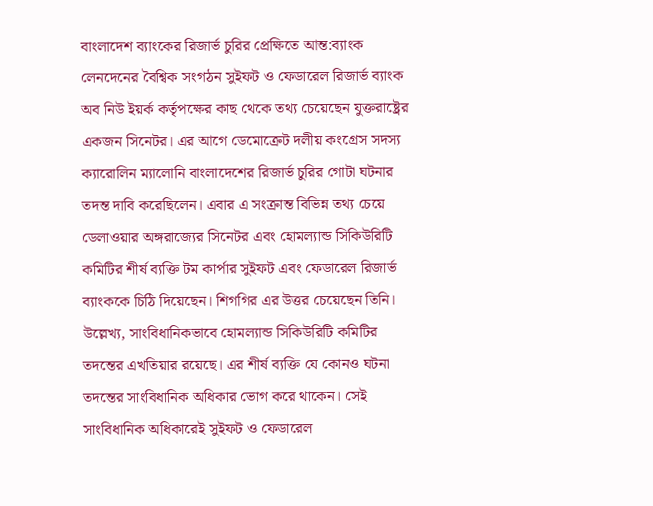বাংলাদেশ ব্যাংকের রিজার্ভ চুরির প্রেক্ষিতে আন্ত:ব্যাংক লেনদেনের বৈশ্বিক সংগঠন সুইফট ও ফেডারেল রিজার্ভ ব্যাংক অব নিউ ইয়র্ক কর্তৃপক্ষের কাছ থেকে তথ্য চেয়েছেন যুক্তরাষ্ট্রের একজন সিনেটর। এর আগে ডেমোক্রেট দলীয় কংগ্রেস সদস্য ক্যারোলিন ম্যালোনি বাংলাদেশের রিজার্ভ চুরির গোটা ঘটনার তদন্ত দাবি করেছিলেন। এবার এ সংক্রান্ত বিভিন্ন তথ্য চেয়ে ডেলাওয়ার অঙ্গরাজ্যের সিনেটর এবং হোমল্যান্ড সিকিউরিটি কমিটির শীর্ষ ব্যক্তি টম কার্পার সুইফট এবং ফেডারেল রিজার্ভ ব্যাংককে চিঠি দিয়েছেন। শিগগির এর উত্তর চেয়েছেন তিনি।
উল্লেখ্য, সাংবিধানিকভাবে হোমল্যান্ড সিকিউরিটি কমিটির তদন্তের এখতিয়ার রয়েছে। এর শীর্ষ ব্যক্তি যে কোনও ঘটনা তদন্তের সাংবিধানিক অধিকার ভোগ করে থাকেন। সেই সাংবিধানিক অধিকারেই সুইফট ও ফেডারেল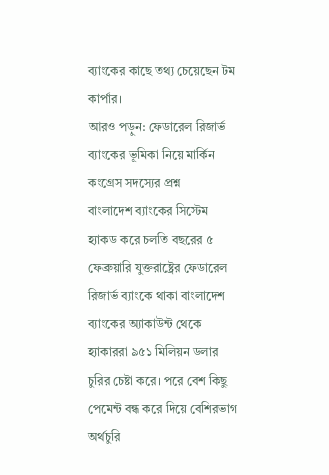ব্যাংকের কাছে তথ্য চেয়েছেন টম কার্পার।
আরও পড়ুন: ফেডারেল রিজার্ভ ব্যাংকের ভূমিকা নিয়ে মার্কিন কংগ্রেস সদস্যের প্রশ্ন
বাংলাদেশ ব্যাংকের সিস্টেম হ্যাকড করে চলতি বছরের ৫ ফেব্রুয়ারি যুক্তরাষ্ট্রের ফেডারেল রিজার্ভ ব্যাংকে থাকা বাংলাদেশ ব্যাংকের অ্যাকাউন্ট থেকে হ্যাকাররা ৯৫১ মিলিয়ন ডলার চুরির চেষ্টা করে। পরে বেশ কিছু পেমেন্ট বন্ধ করে দিয়ে বেশিরভাগ অর্থচুরি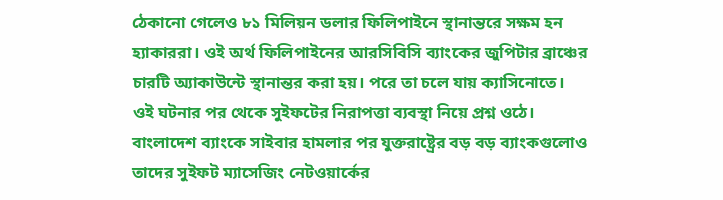ঠেকানো গেলেও ৮১ মিলিয়ন ডলার ফিলিপাইনে স্থানান্তরে সক্ষম হন হ্যাকাররা। ওই অর্থ ফিলিপাইনের আরসিবিসি ব্যাংকের জুপিটার ব্রাঞ্চের চারটি অ্যাকাউন্টে স্থানান্তর করা হয়। পরে তা চলে যায় ক্যাসিনোতে। ওই ঘটনার পর থেকে সুইফটের নিরাপত্তা ব্যবস্থা নিয়ে প্রশ্ন ওঠে। বাংলাদেশ ব্যাংকে সাইবার হামলার পর যুক্তরাষ্ট্রের বড় বড় ব্যাংকগুলোও তাদের সুইফট ম্যাসেজিং নেটওয়ার্কের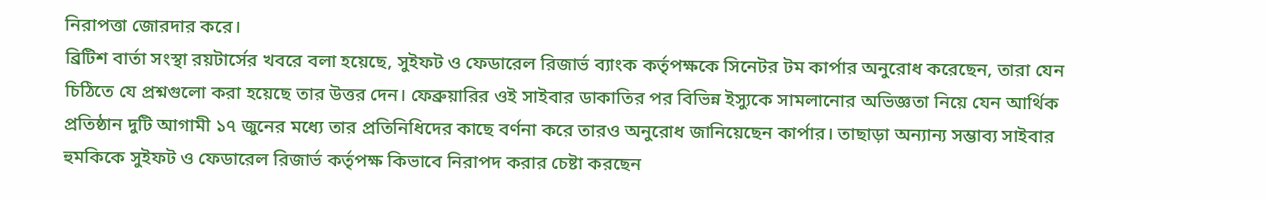নিরাপত্তা জোরদার করে।
ব্রিটিশ বার্তা সংস্থা রয়টার্সের খবরে বলা হয়েছে, সুইফট ও ফেডারেল রিজার্ভ ব্যাংক কর্তৃপক্ষকে সিনেটর টম কার্পার অনুরোধ করেছেন, তারা যেন চিঠিতে যে প্রশ্নগুলো করা হয়েছে তার উত্তর দেন। ফেব্রুয়ারির ওই সাইবার ডাকাতির পর বিভিন্ন ইস্যুকে সামলানোর অভিজ্ঞতা নিয়ে যেন আর্থিক প্রতিষ্ঠান দুটি আগামী ১৭ জুনের মধ্যে তার প্রতিনিধিদের কাছে বর্ণনা করে তারও অনুরোধ জানিয়েছেন কার্পার। তাছাড়া অন্যান্য সম্ভাব্য সাইবার হুমকিকে সুইফট ও ফেডারেল রিজার্ভ কর্তৃপক্ষ কিভাবে নিরাপদ করার চেষ্টা করছেন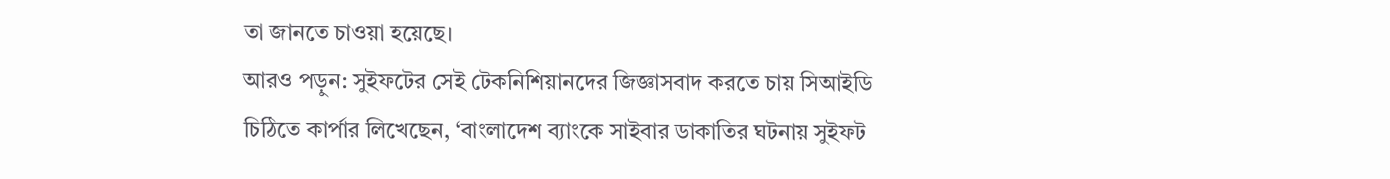তা জানতে চাওয়া হয়েছে।
আরও পড়ুন: সুইফটের সেই টেকনিশিয়ানদের জিজ্ঞাসবাদ করতে চায় সিআইডি
চিঠিতে কার্পার লিখেছেন, ‘বাংলাদেশ ব্যাংকে সাইবার ডাকাতির ঘটনায় সুইফট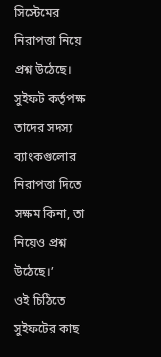সিস্টেমের নিরাপত্তা নিয়ে প্রশ্ন উঠেছে। সুইফট কর্তৃপক্ষ তাদের সদস্য ব্যাংকগুলোর নিরাপত্তা দিতে সক্ষম কিনা, তা নিয়েও প্রশ্ন উঠেছে।’
ওই চিঠিতে সুইফটের কাছ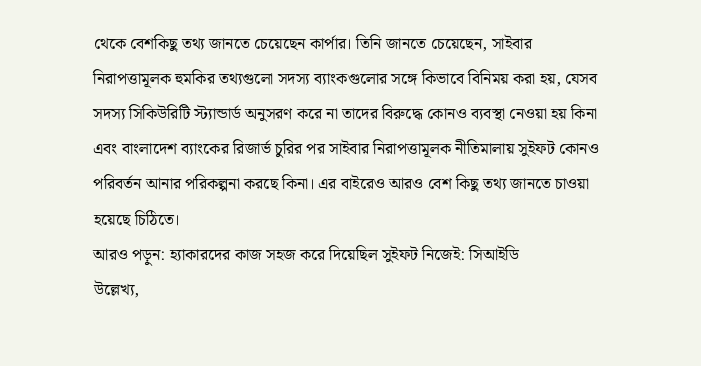থেকে বেশকিছু তথ্য জানতে চেয়েছেন কার্পার। তিনি জানতে চেয়েছেন, সাইবার নিরাপত্তামূলক হুমকির তথ্যগুলো সদস্য ব্যাংকগুলোর সঙ্গে কিভাবে বিনিময় করা হয়, যেসব সদস্য সিকিউরিটি স্ট্যান্ডার্ড অনুসরণ করে না তাদের বিরুদ্ধে কোনও ব্যবস্থা নেওয়া হয় কিনা এবং বাংলাদেশ ব্যাংকের রিজার্ভ চুরির পর সাইবার নিরাপত্তামূলক নীতিমালায় সুইফট কোনও পরিবর্তন আনার পরিকল্পনা করছে কিনা। এর বাইরেও আরও বেশ কিছু তথ্য জানতে চাওয়া হয়েছে চিঠিতে।
আরও পড়ুন: হ্যাকারদের কাজ সহজ করে দিয়েছিল সুইফট নিজেই: সিআইডি
উল্লেখ্য,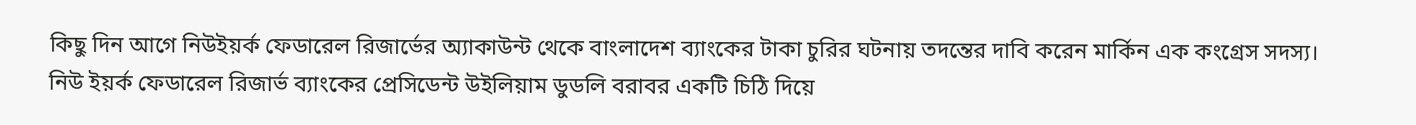কিছু দিন আগে নিউইয়র্ক ফেডারেল রিজার্ভের অ্যাকাউন্ট থেকে বাংলাদেশ ব্যাংকের টাকা চুরির ঘটনায় তদন্তের দাবি করেন মার্কিন এক কংগ্রেস সদস্য। নিউ ইয়র্ক ফেডারেল রিজার্ভ ব্যাংকের প্রেসিডেন্ট উইলিয়াম ডুডলি বরাবর একটি চিঠি দিয়ে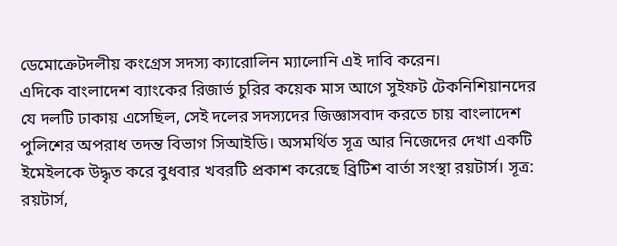ডেমোক্রেটদলীয় কংগ্রেস সদস্য ক্যারোলিন ম্যালোনি এই দাবি করেন।
এদিকে বাংলাদেশ ব্যাংকের রিজার্ভ চুরির কয়েক মাস আগে সুইফট টেকনিশিয়ানদের যে দলটি ঢাকায় এসেছিল, সেই দলের সদস্যদের জিজ্ঞাসবাদ করতে চায় বাংলাদেশ পুলিশের অপরাধ তদন্ত বিভাগ সিআইডি। অসমর্থিত সূত্র আর নিজেদের দেখা একটি ইমেইলকে উদ্ধৃত করে বুধবার খবরটি প্রকাশ করেছে ব্রিটিশ বার্তা সংস্থা রয়টার্স। সূত্র: রয়টার্স,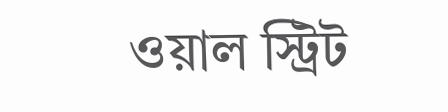ওয়াল স্ট্রিট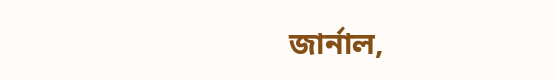জার্নাল,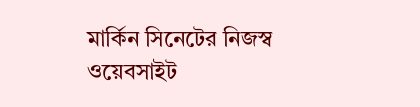মার্কিন সিনেটের নিজস্ব ওয়েবসাইট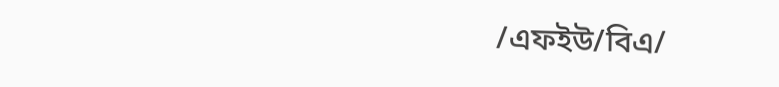/এফইউ/বিএ/